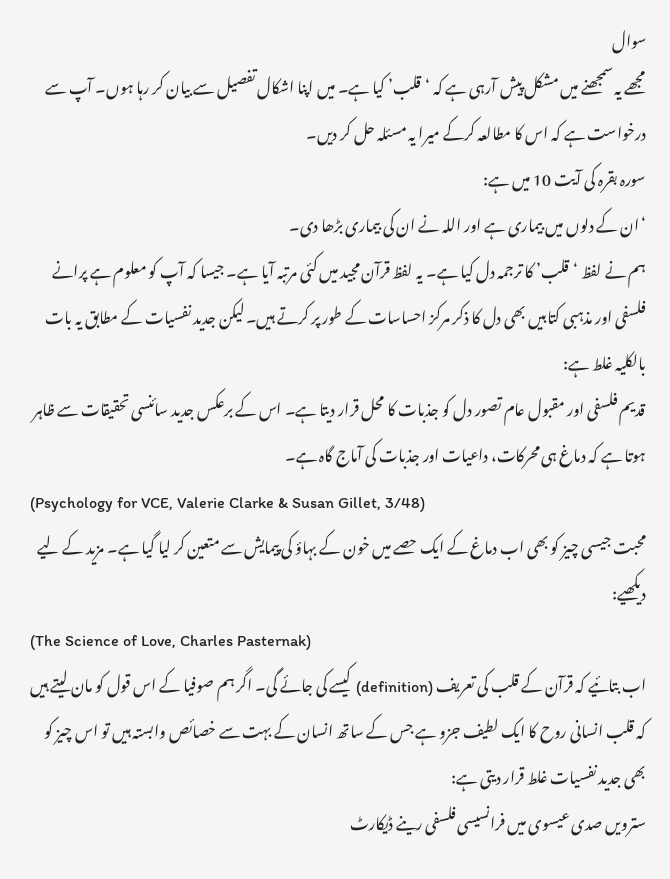سوال
مجھے یہ سمجھنے میں مشکل پیش آرہی ہے کہ ‘قلب’ کیا ہے۔ میں اپنا اشکال تفصیل سے بیان کر رہا ہوں۔ آپ سے درخواست ہے کہ اس کا مطالعہ کرکے میرا یہ مسئلہ حل کر دیں۔
سورہ بقرہ کی آیت 10 میں ہے:
‘ان کے دلوں میں بیماری ہے اور اللہ نے ان کی بیماری بڑھا دی۔
ہم نے لفظ ‘قلب’ کا ترجمہ دل کیا ہے۔ یہ لفظ قرآن مجید میں کئی مرتبہ آیا ہے۔ جیسا کہ آپ کو معلوم ہے پرانے فلسفی اور مذہبی کتابیں بھی دل کا ذکر مرکز احساسات کے طور پر کرتے ہیں۔ لیکن جدید نفسیات کے مطابق یہ بات بالکلیہ غلط ہے:
قدیم فلسفی اور مقبول عام تصور دل کو جذبات کا محل قرار دیتا ہے۔ اس کے برعکس جدید سائنسی تحقیقات سے ظاہر ہوتا ہے کہ دماغ ہی محرکات، داعیات اور جذبات کی آماج گاہ ہے۔
(Psychology for VCE, Valerie Clarke & Susan Gillet, 3/48)
محبت جیسی چیز کو بھی اب دماغ کے ایک حصے میں خون کے بہاؤ کی پیمایش سے متعین کر لیا گیا ہے۔ مزید کے لیے دیکھیے:
(The Science of Love, Charles Pasternak)
اب بتائیے کہ قرآن کے قلب کی تعریف (definition) کیسے کی جائے گی۔ اگر ہم صوفیا کے اس قول کو مان لیتے ہیں کہ قلب انسانی روح کا ایک لطیف جزو ہے جس کے ساتھ انسان کے بہت سے خصائص وابستہ ہیں تو اس چیز کو بھی جدید نفسیات غلط قرار دیتی ہے:
سترویں صدی عیسوی میں فرانسیسی فلسفی رینے ڈیکارٹ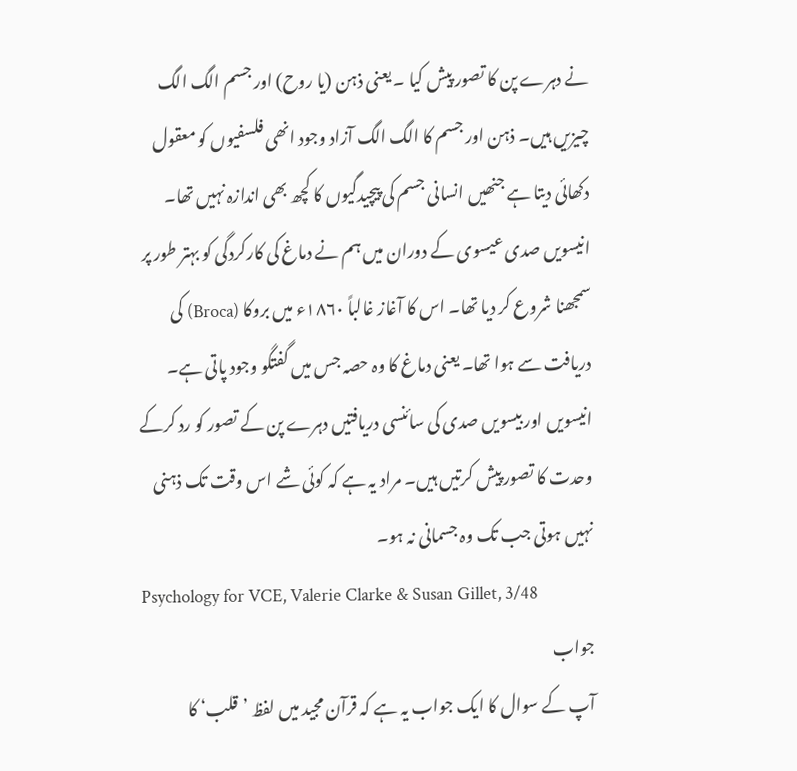نے دہرے پن کا تصور پیش کیا ۔ یعنی ذہن (یا روح) اور جسم الگ الگ چیزیں ہیں۔ ذہن اور جسم کا الگ الگ آزاد وجود انھی فلسفیوں کو معقول دکھائی دیتا ہے جنھیں انسانی جسم کی پیچیدگیوں کا کچھ بھی اندازہ نہیں تھا۔ انیسویں صدی عیسوی کے دوران میں ہم نے دماغ کی کارکردگی کو بہتر طور پر سمجھنا شروع کر دیا تھا۔ اس کا آغاز غالباً ١٨٦٠ء میں بروکا (Broca) کی دریافت سے ہوا تھا۔ یعنی دماغ کا وہ حصہ جس میں گفتگو وجود پاتی ہے۔ انیسویں اور بیسویں صدی کی سائنسی دریافتیں دہرے پن کے تصور کو رد کرکے وحدت کا تصور پیش کرتیں ہیں۔ مراد یہ ہے کہ کوئی شے اس وقت تک ذہنی نہیں ہوتی جب تک وہ جسمانی نہ ہو۔
Psychology for VCE, Valerie Clarke & Susan Gillet, 3/48
جواب
آپ کے سوال کا ایک جواب یہ ہے کہ قرآن مجید میں لفظ ’قلب‘ کا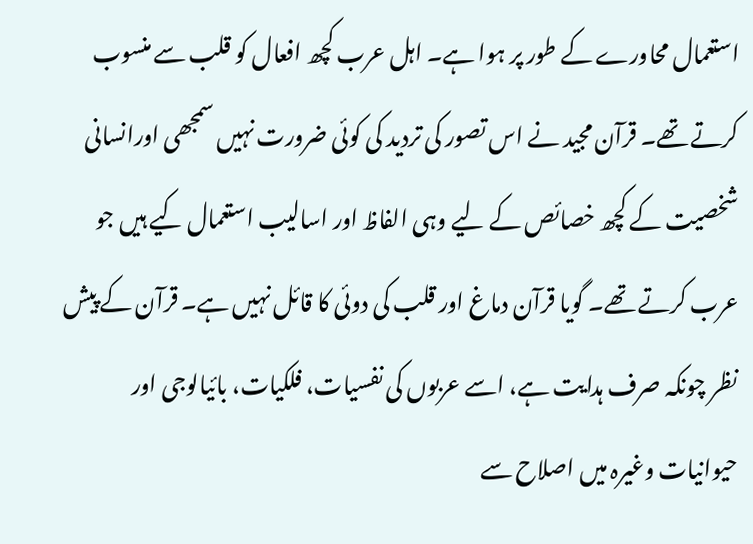استعمال محاورے کے طور پر ہوا ہے۔ اہل عرب کچھ افعال کو قلب سے منسوب کرتے تھے۔ قرآن مجید نے اس تصور کی تردید کی کوئی ضرورت نہیں سمجھی اورانسانی شخصیت کے کچھ خصائص کے لیے وہی الفاظ اور اسالیب استعمال کیے ہیں جو عرب کرتے تھے۔ گویا قرآن دماغ اور قلب کی دوئی کا قائل نہیں ہے۔ قرآن کے پیش نظر چونکہ صرف ہدایت ہے، اسے عربوں کی نفسیات، فلکیات، بائیالوجی اور حیوانیات وغیرہ میں اصلاح سے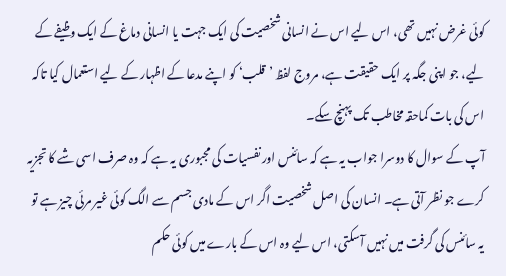کوئی غرض نہیں تھی، اس لیے اس نے انسانی شخصیت کی ایک جہت یا انسانی دماغ کے ایک وظیفے کے لیے، جو اپنی جگہ پر ایک حقیقت ہے، مروج لفظ ’قلب‘ کو اپنے مدعا کے اظہار کے لیے استعمال کیا تاکہ اس کی بات کماحقہ مخاطب تک پہنچ سکے۔
آپ کے سوال کا دوسرا جواب یہ ہے کہ سائنس اور نفسیات کی مجبوری یہ ہے کہ وہ صرف اسی شے کا تجزیہ کرے جو نظر آتی ہے۔ انسان کی اصل شخصیت اگر اس کے مادی جسم سے الگ کوئی غیر مرئی چیز ہے تو یہ سائنس کی گرفت میں نہیں آسکتی، اس لیے وہ اس کے بارے میں کوئی حکم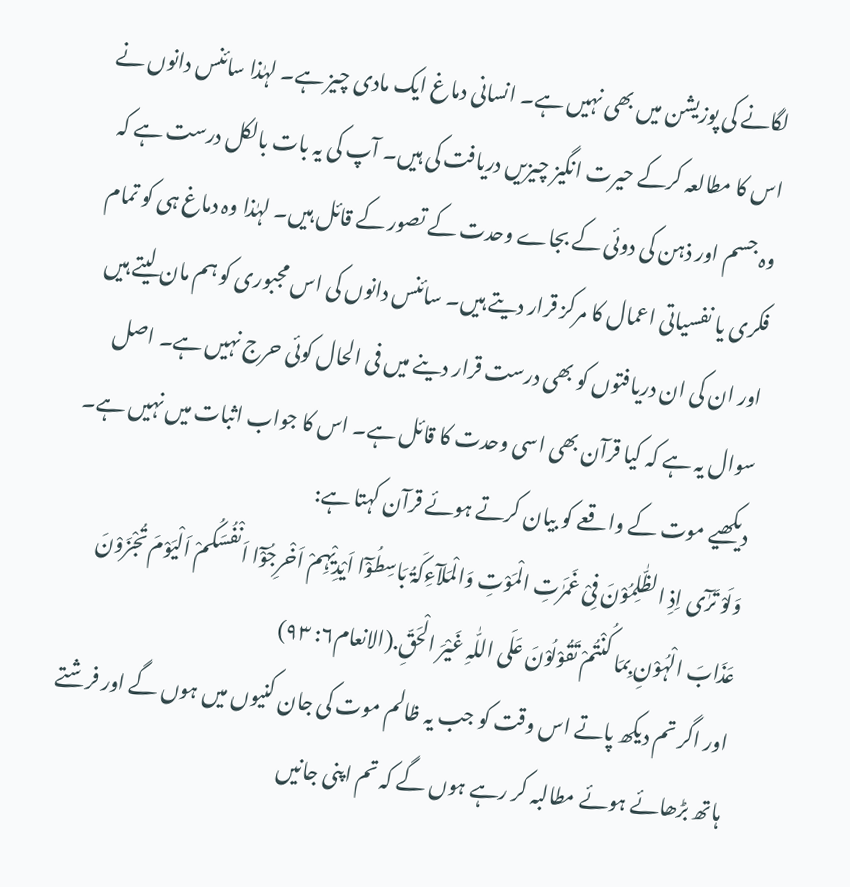لگانے کی پوزیشن میں بھی نہیں ہے۔ انسانی دماغ ایک مادی چیز ہے۔ لہٰذا سائنس دانوں نے اس کا مطالعہ کرکے حیرت انگیز چیزیں دریافت کی ہیں۔ آپ کی یہ بات بالکل درست ہے کہ وہ جسم اور ذہن کی دوئی کے بجاے وحدت کے تصور کے قائل ہیں۔ لہٰذا وہ دماغ ہی کو تمام فکری یا نفسیاتی اعمال کا مرکز قرار دیتے ہیں۔ سائنس دانوں کی اس مجبوری کو ہم مان لیتے ہیں اور ان کی ان دریافتوں کو بھی درست قرار دینے میں فی الحال کوئی حرج نہیں ہے۔ اصل سوال یہ ہے کہ کیا قرآن بھی اسی وحدت کا قائل ہے۔ اس کا جواب اثبات میں نہیں ہے۔ دیکھیے موت کے واقعے کو بیان کرتے ہوئے قرآن کہتا ہے:
وَلَوْ تَرٰٓی اِذِ الظّٰلِمُوْنَ فِیْ غَمَرٰتِ الْمَوْتِ وَالْمَلآءِکَۃُ بَاسِطُوْٓا اَیْدِیْہِمْ اَخْرِجُوْٓا اَنْفُسَکُمْ اَلْیَوْمَ تُجْزَوْنَ عَذَابَ الْہُوْنِ بِمَا کُنْتُمْ تَقُوْلُوْنَ عَلَی اللّٰہِ غَیْرَ الْحَقِّ.(الانعام۶: ۹۳)
اور اگر تم دیکھ پاتے اس وقت کو جب یہ ظالم موت کی جان کنیوں میں ہوں گے اور فرشتے ہاتھ بڑھائے ہوئے مطالبہ کر رہے ہوں گے کہ تم اپنی جانیں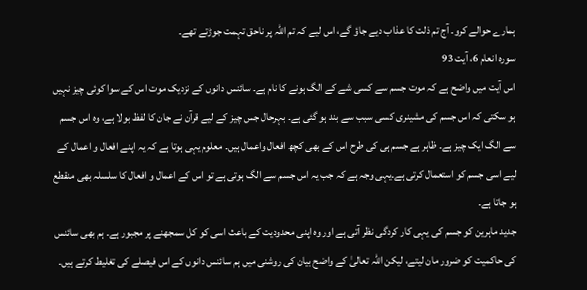ہمارے حوالے کرو۔ آج تم ذلت کا عذاب دیے جاؤ گے، اس لیے کہ تم اللہ پر ناحق تہمت جوڑتے تھے۔
سورہ انعام 6، آیت 93
اس آیت میں واضح ہے کہ موت جسم سے کسی شے کے الگ ہونے کا نام ہے۔ سائنس دانوں کے نزدیک موت اس کے سوا کوئی چیز نہیں ہو سکتی کہ اس جسم کی مشینری کسی سبب سے بند ہو گئی ہے۔ بہرحال جس چیز کے لیے قرآن نے جان کا لفظ بولا ہے، وہ اس جسم سے الگ ایک چیز ہے۔ ظاہر ہے جسم ہی کی طرح اس کے بھی کچھ افعال واعمال ہیں۔ معلوم یہی ہوتا ہے کہ یہ اپنے افعال و اعمال کے لیے اسی جسم کو استعمال کرتی ہے۔یہی وجہ ہے کہ جب یہ اس جسم سے الگ ہوتی ہے تو اس کے اعمال و افعال کا سلسلہ بھی منقطع ہو جاتا ہے۔
جدید ماہرین کو جسم کی یہی کار کردگی نظر آتی ہے اور وہ اپنی محدودیت کے باعث اسی کو کل سمجھنے پر مجبور ہے۔ ہم بھی سائنس کی حاکمیت کو ضرور مان لیتے، لیکن اللہ تعالیٰ کے واضح بیان کی روشنی میں ہم سائنس دانوں کے اس فیصلے کی تغلیط کرتے ہیں۔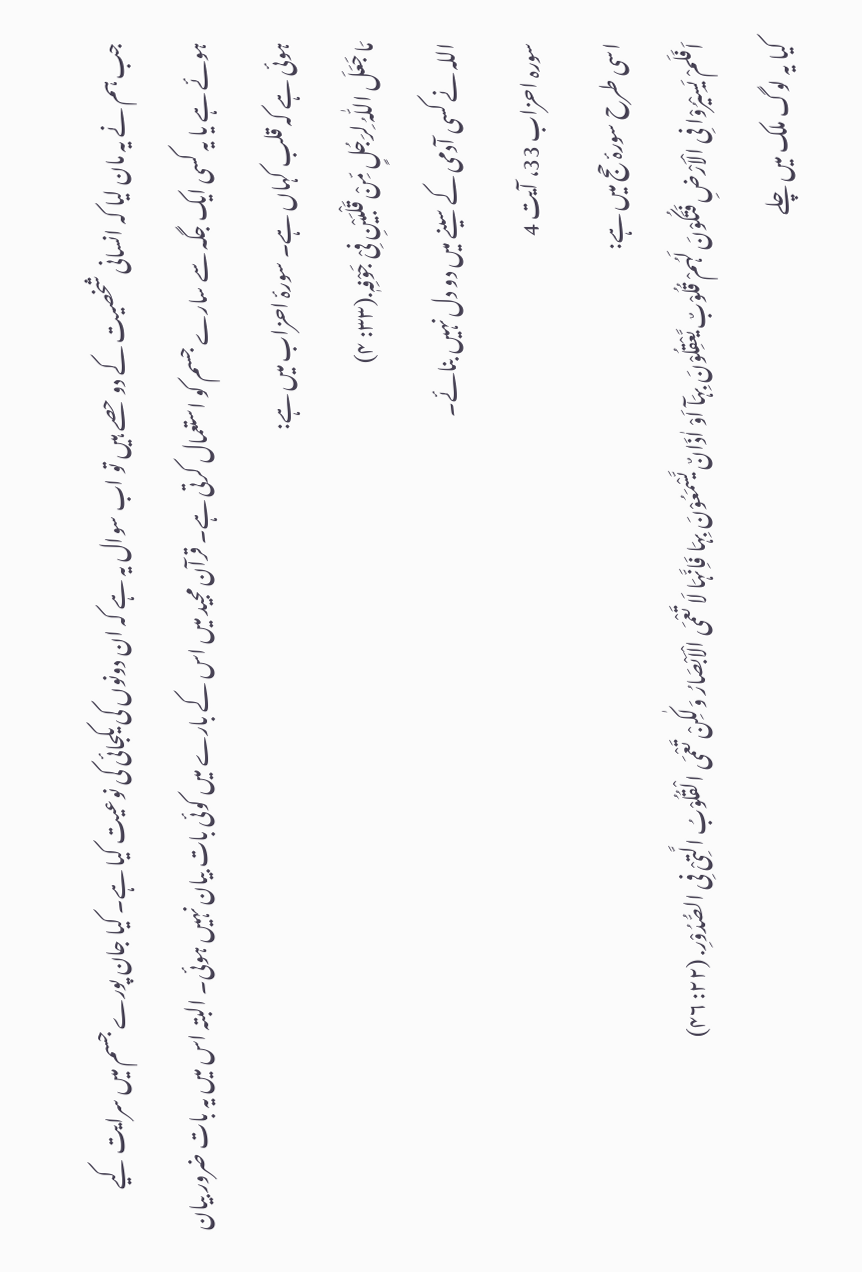جب ہم نے یہ مان لیا کہ انسانی شخصیت کے دو حصے ہیں تو اب سوال یہ ہے کہ ان دونوں کی یکجائی کی نوعیت کیا ہے۔ کیا جان پورے جسم میں سرایت کیے ہوئے ہے یا یہ کسی ایک جگہ سے سارے جسم کو استعمال کرتی ہے۔ قرآن مجید میں اس کے بارے میں کوئی بات بیان نہیں ہوئی۔ البتہ اس میں یہ بات ضرور بیان ہوئی ہے کہ قلب کہاں ہے۔ سورۂ احزاب میں ہے:
مَا جَعَلَ اللّٰہُ لِرَجُلٍ مِّنْ قَلْبَیْنِ فِیْ جَوْفِہٖ.(۳۳: ۴)
اللہ نے کسی آدمی کے سینے میں دو دل نہیں بنائے۔
سورہ احزاب 33، آیت 4
اسی طرح سورۂ حج میں ہے:
اَفَلَمْ یَسِیْرُوْا فِی الْاَرْضِ فَتَکُوْنَ لَہُمْ قُلُوْبٌ یَّعْقِلُوْنَ بِہَآ اَوْ اٰذَانٌ یَّسْمَعُوْنَ بِہَا فَاِنَّہَا لَا تَعْمَی الْاَبْصَارُ وَلٰکِنْ تَعْمَی الْقُلُوْبُ الَّتِیْ فِی الصُّدُوْرِ. (۲۲: ۴۶)
کیا یہ لوگ ملک میں چلے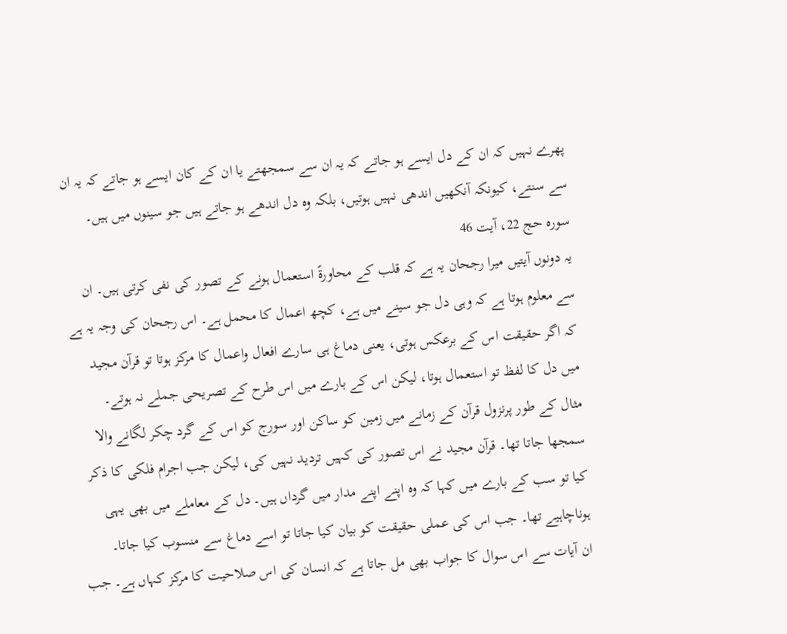پھرے نہیں کہ ان کے دل ایسے ہو جاتے کہ یہ ان سے سمجھتے یا ان کے کان ایسے ہو جاتے کہ یہ ان سے سنتے، کیونکہ آنکھیں اندھی نہیں ہوتیں، بلکہ وہ دل اندھے ہو جاتے ہیں جو سینوں میں ہیں۔
سورہ حج 22، آیت 46
یہ دونوں آیتیں میرا رجحان یہ ہے کہ قلب کے محاورۃً استعمال ہونے کے تصور کی نفی کرتی ہیں۔ ان سے معلوم ہوتا ہے کہ وہی دل جو سینے میں ہے، کچھ اعمال کا محمل ہے۔ اس رجحان کی وجہ یہ ہے کہ اگر حقیقت اس کے برعکس ہوتی، یعنی دماغ ہی سارے افعال واعمال کا مرکز ہوتا تو قرآن مجید میں دل کا لفظ تو استعمال ہوتا، لیکن اس کے بارے میں اس طرح کے تصریحی جملے نہ ہوتے۔
مثال کے طور پرنزول قرآن کے زمانے میں زمین کو ساکن اور سورج کو اس کے گرد چکر لگانے والا سمجھا جاتا تھا۔ قرآن مجید نے اس تصور کی کہیں تردید نہیں کی، لیکن جب اجرام فلکی کا ذکر کیا تو سب کے بارے میں کہا کہ وہ اپنے اپنے مدار میں گرداں ہیں۔ دل کے معاملے میں بھی یہی ہوناچاہیے تھا۔ جب اس کی عملی حقیقت کو بیان کیا جاتا تو اسے دماغ سے منسوب کیا جاتا۔
ان آیات سے اس سوال کا جواب بھی مل جاتا ہے کہ انسان کی اس صلاحیت کا مرکز کہاں ہے۔ جب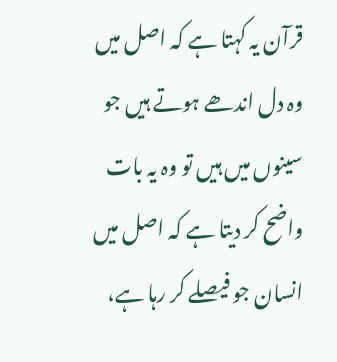قرآن یہ کہتا ہے کہ اصل میں وہ دل اندھے ہوتے ہیں جو سینوں میں ہیں تو وہ یہ بات واضح کر دیتا ہے کہ اصل میں انسان جو فیصلے کر رہا ہے،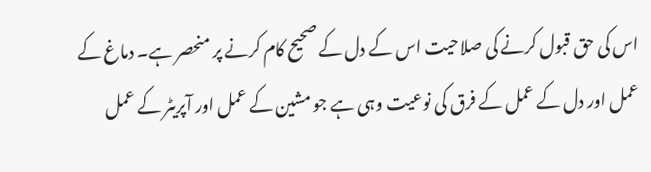اس کی حق قبول کرنے کی صلاحیت اس کے دل کے صحیح کام کرنے پر منحصر ہے۔ دماغ کے عمل اور دل کے عمل کے فرق کی نوعیت وہی ہے جو مشین کے عمل اور آپریٹر کے عمل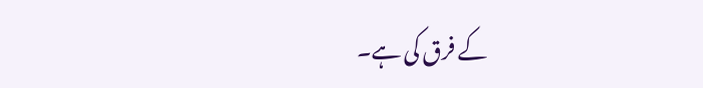کے فرق کی ہے۔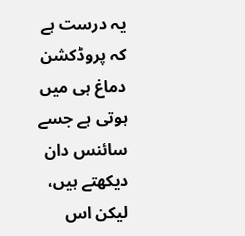یہ درست ہے کہ پروڈکشن دماغ ہی میں ہوتی ہے جسے سائنس دان دیکھتے ہیں، لیکن اس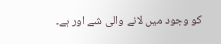کو وجود میں لانے والی شے اور ہے۔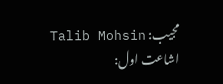مجیب: Talib Mohsin
اشاعت اول: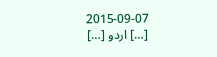2015-09-07
[…] اردو […]